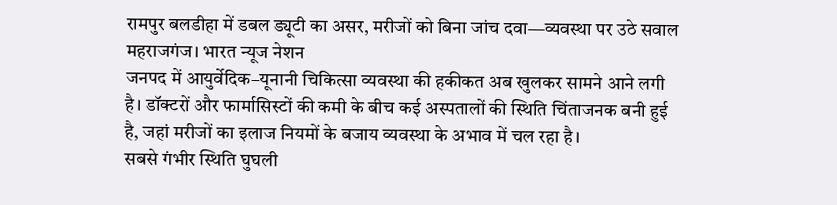रामपुर बलडीहा में डबल ड्यूटी का असर, मरीजों को बिना जांच दवा—व्यवस्था पर उठे सवाल
महराजगंज। भारत न्यूज नेशन
जनपद में आयुर्वेदिक–यूनानी चिकित्सा व्यवस्था की हकीकत अब खुलकर सामने आने लगी है। डॉक्टरों और फार्मासिस्टों की कमी के बीच कई अस्पतालों की स्थिति चिंताजनक बनी हुई है, जहां मरीजों का इलाज नियमों के बजाय व्यवस्था के अभाव में चल रहा है।
सबसे गंभीर स्थिति घुघली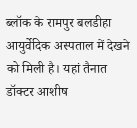ब्लॉक के रामपुर बलडीहा आयुर्वेदिक अस्पताल में देखने को मिली है। यहां तैनात डॉक्टर आशीष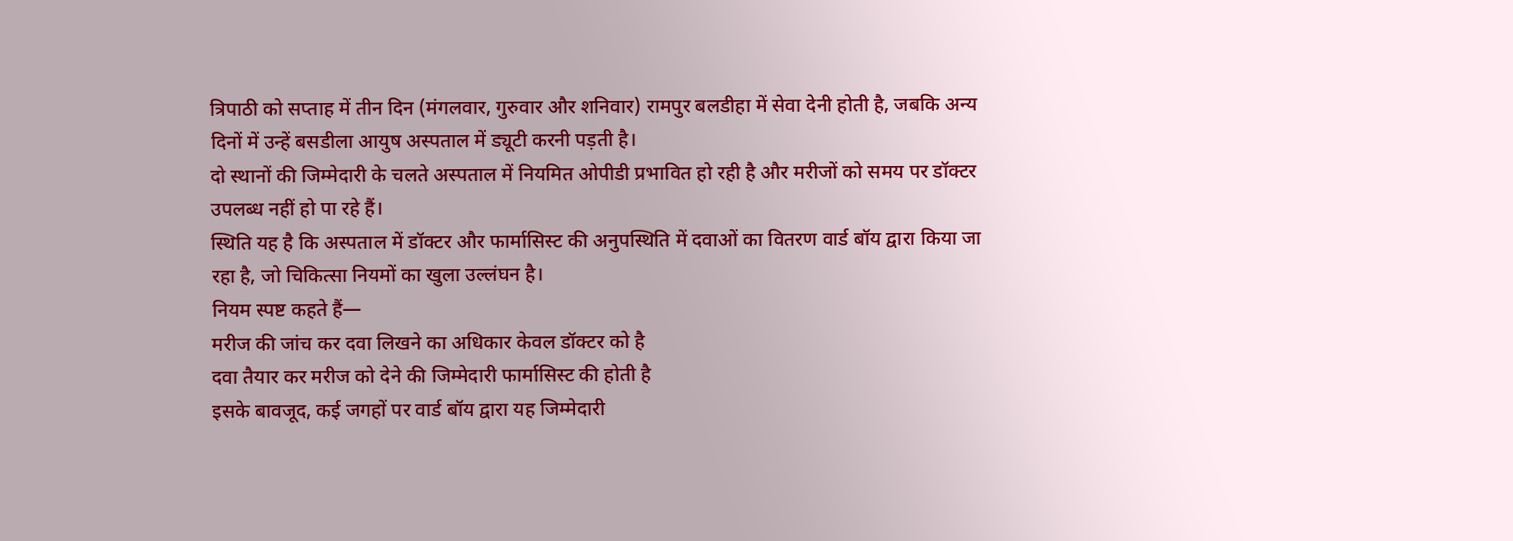त्रिपाठी को सप्ताह में तीन दिन (मंगलवार, गुरुवार और शनिवार) रामपुर बलडीहा में सेवा देनी होती है, जबकि अन्य दिनों में उन्हें बसडीला आयुष अस्पताल में ड्यूटी करनी पड़ती है।
दो स्थानों की जिम्मेदारी के चलते अस्पताल में नियमित ओपीडी प्रभावित हो रही है और मरीजों को समय पर डॉक्टर उपलब्ध नहीं हो पा रहे हैं।
स्थिति यह है कि अस्पताल में डॉक्टर और फार्मासिस्ट की अनुपस्थिति में दवाओं का वितरण वार्ड बॉय द्वारा किया जा रहा है, जो चिकित्सा नियमों का खुला उल्लंघन है।
नियम स्पष्ट कहते हैं—
मरीज की जांच कर दवा लिखने का अधिकार केवल डॉक्टर को है
दवा तैयार कर मरीज को देने की जिम्मेदारी फार्मासिस्ट की होती है
इसके बावजूद, कई जगहों पर वार्ड बॉय द्वारा यह जिम्मेदारी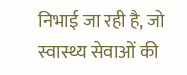निभाई जा रही है, जो स्वास्थ्य सेवाओं की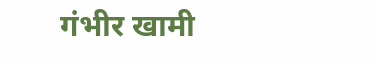गंभीर खामी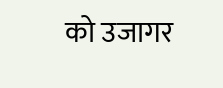को उजागर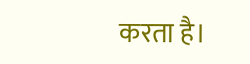करता है।